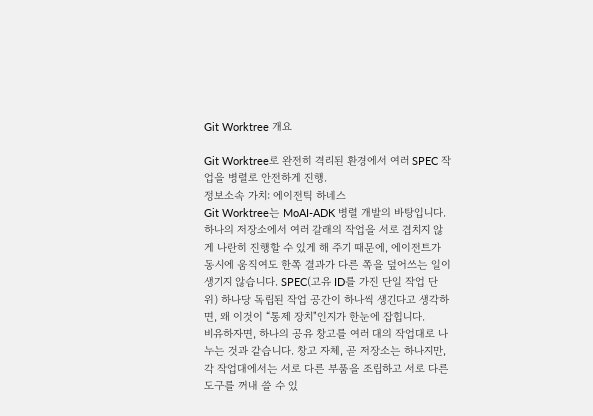Git Worktree 개요

Git Worktree로 완전히 격리된 환경에서 여러 SPEC 작업을 병렬로 안전하게 진행.
정보소속 가치: 에이전틱 하네스
Git Worktree는 MoAI-ADK 병렬 개발의 바탕입니다. 하나의 저장소에서 여러 갈래의 작업을 서로 겹치지 않게 나란히 진행할 수 있게 해 주기 때문에, 에이전트가 동시에 움직여도 한쪽 결과가 다른 쪽을 덮어쓰는 일이 생기지 않습니다. SPEC(고유 ID를 가진 단일 작업 단위) 하나당 독립된 작업 공간이 하나씩 생긴다고 생각하면, 왜 이것이 “통제 장치"인지가 한눈에 잡힙니다.
비유하자면, 하나의 공유 창고를 여러 대의 작업대로 나누는 것과 같습니다. 창고 자체, 곧 저장소는 하나지만, 각 작업대에서는 서로 다른 부품을 조립하고 서로 다른 도구를 꺼내 쓸 수 있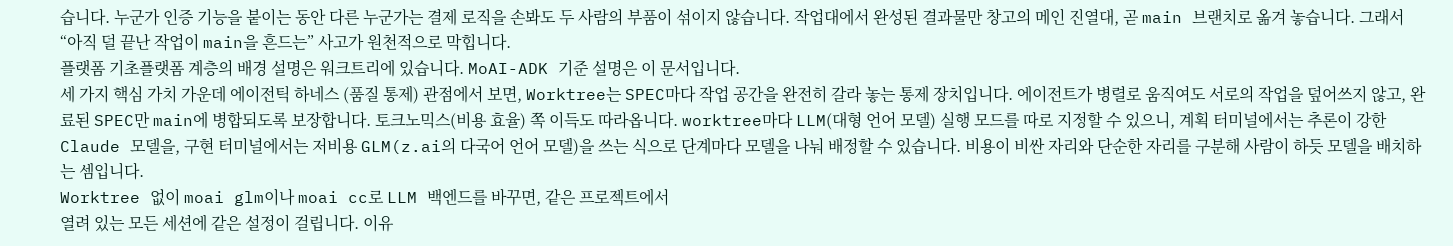습니다. 누군가 인증 기능을 붙이는 동안 다른 누군가는 결제 로직을 손봐도 두 사람의 부품이 섞이지 않습니다. 작업대에서 완성된 결과물만 창고의 메인 진열대, 곧 main 브랜치로 옮겨 놓습니다. 그래서 “아직 덜 끝난 작업이 main을 흔드는” 사고가 원천적으로 막힙니다.
플랫폼 기초플랫폼 계층의 배경 설명은 워크트리에 있습니다. MoAI-ADK 기준 설명은 이 문서입니다.
세 가지 핵심 가치 가운데 에이전틱 하네스 (품질 통제) 관점에서 보면, Worktree는 SPEC마다 작업 공간을 완전히 갈라 놓는 통제 장치입니다. 에이전트가 병렬로 움직여도 서로의 작업을 덮어쓰지 않고, 완료된 SPEC만 main에 병합되도록 보장합니다. 토크노믹스(비용 효율) 쪽 이득도 따라옵니다. worktree마다 LLM(대형 언어 모델) 실행 모드를 따로 지정할 수 있으니, 계획 터미널에서는 추론이 강한 Claude 모델을, 구현 터미널에서는 저비용 GLM(z.ai의 다국어 언어 모델)을 쓰는 식으로 단계마다 모델을 나눠 배정할 수 있습니다. 비용이 비싼 자리와 단순한 자리를 구분해 사람이 하듯 모델을 배치하는 셈입니다.
Worktree 없이 moai glm이나 moai cc로 LLM 백엔드를 바꾸면, 같은 프로젝트에서
열려 있는 모든 세션에 같은 설정이 걸립니다. 이유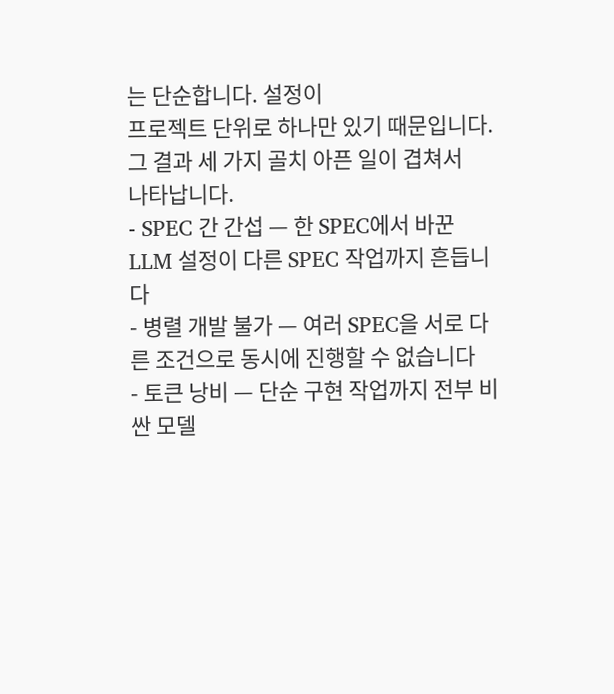는 단순합니다. 설정이
프로젝트 단위로 하나만 있기 때문입니다. 그 결과 세 가지 골치 아픈 일이 겹쳐서
나타납니다.
- SPEC 간 간섭 — 한 SPEC에서 바꾼 LLM 설정이 다른 SPEC 작업까지 흔듭니다
- 병렬 개발 불가 — 여러 SPEC을 서로 다른 조건으로 동시에 진행할 수 없습니다
- 토큰 낭비 — 단순 구현 작업까지 전부 비싼 모델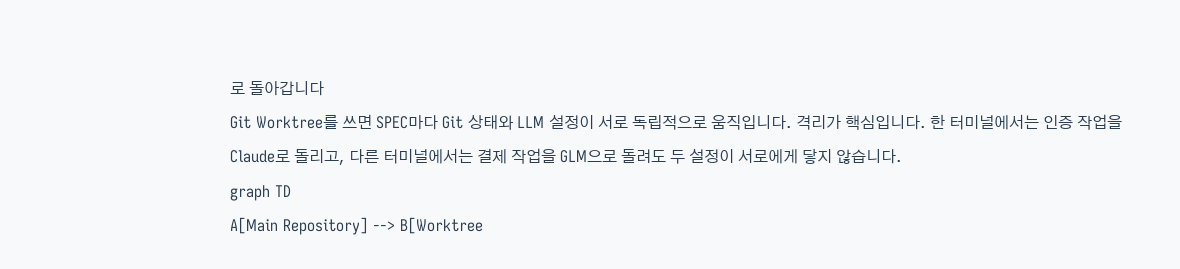로 돌아갑니다
Git Worktree를 쓰면 SPEC마다 Git 상태와 LLM 설정이 서로 독립적으로 움직입니다. 격리가 핵심입니다. 한 터미널에서는 인증 작업을 Claude로 돌리고, 다른 터미널에서는 결제 작업을 GLM으로 돌려도 두 설정이 서로에게 닿지 않습니다.
graph TD
A[Main Repository] --> B[Worktree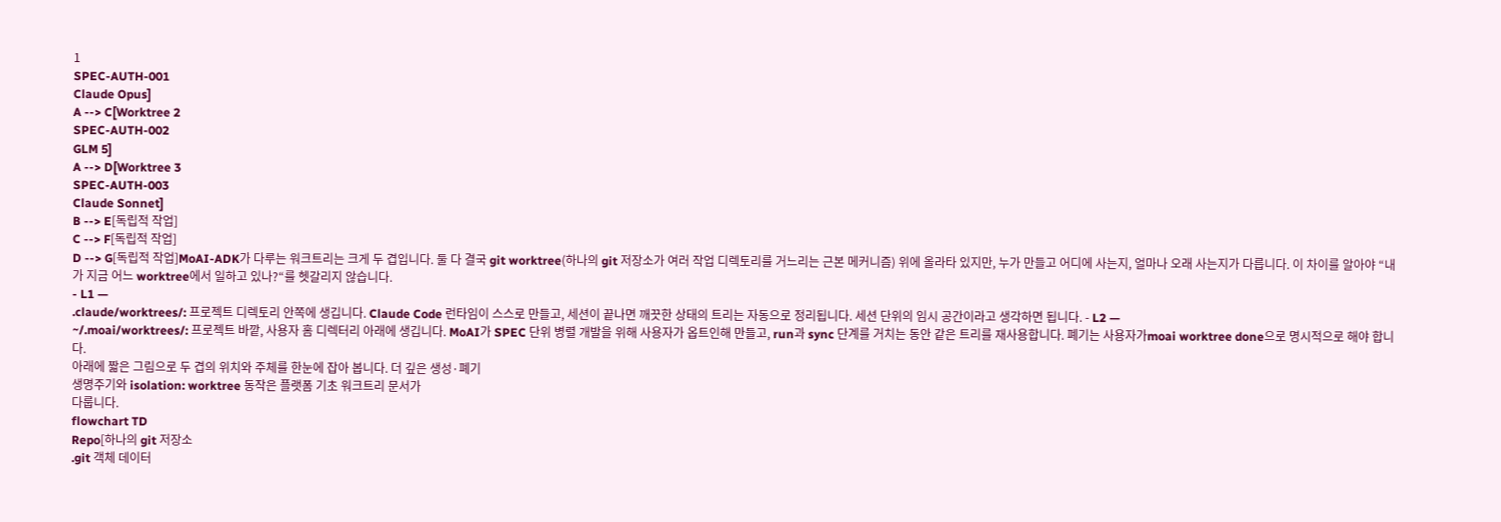1
SPEC-AUTH-001
Claude Opus]
A --> C[Worktree 2
SPEC-AUTH-002
GLM 5]
A --> D[Worktree 3
SPEC-AUTH-003
Claude Sonnet]
B --> E[독립적 작업]
C --> F[독립적 작업]
D --> G[독립적 작업]MoAI-ADK가 다루는 워크트리는 크게 두 겹입니다. 둘 다 결국 git worktree(하나의 git 저장소가 여러 작업 디렉토리를 거느리는 근본 메커니즘) 위에 올라타 있지만, 누가 만들고 어디에 사는지, 얼마나 오래 사는지가 다릅니다. 이 차이를 알아야 “내가 지금 어느 worktree에서 일하고 있나?“를 헷갈리지 않습니다.
- L1 —
.claude/worktrees/: 프로젝트 디렉토리 안쪽에 생깁니다. Claude Code 런타임이 스스로 만들고, 세션이 끝나면 깨끗한 상태의 트리는 자동으로 정리됩니다. 세션 단위의 임시 공간이라고 생각하면 됩니다. - L2 —
~/.moai/worktrees/: 프로젝트 바깥, 사용자 홈 디렉터리 아래에 생깁니다. MoAI가 SPEC 단위 병렬 개발을 위해 사용자가 옵트인해 만들고, run과 sync 단계를 거치는 동안 같은 트리를 재사용합니다. 폐기는 사용자가moai worktree done으로 명시적으로 해야 합니다.
아래에 짧은 그림으로 두 겹의 위치와 주체를 한눈에 잡아 봅니다. 더 깊은 생성·폐기
생명주기와 isolation: worktree 동작은 플랫폼 기초 워크트리 문서가
다룹니다.
flowchart TD
Repo[하나의 git 저장소
.git 객체 데이터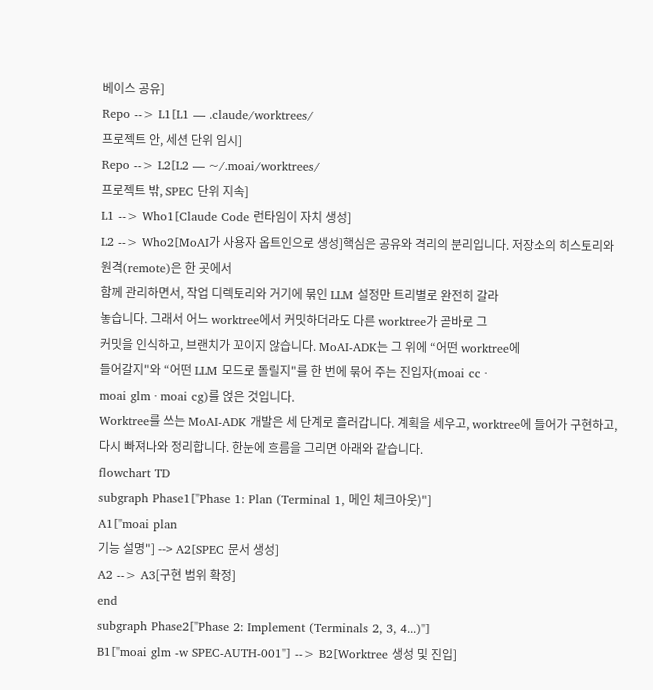베이스 공유]
Repo --> L1[L1 — .claude/worktrees/
프로젝트 안, 세션 단위 임시]
Repo --> L2[L2 — ~/.moai/worktrees/
프로젝트 밖, SPEC 단위 지속]
L1 --> Who1[Claude Code 런타임이 자치 생성]
L2 --> Who2[MoAI가 사용자 옵트인으로 생성]핵심은 공유와 격리의 분리입니다. 저장소의 히스토리와 원격(remote)은 한 곳에서
함께 관리하면서, 작업 디렉토리와 거기에 묶인 LLM 설정만 트리별로 완전히 갈라
놓습니다. 그래서 어느 worktree에서 커밋하더라도 다른 worktree가 곧바로 그
커밋을 인식하고, 브랜치가 꼬이지 않습니다. MoAI-ADK는 그 위에 “어떤 worktree에
들어갈지"와 “어떤 LLM 모드로 돌릴지"를 한 번에 묶어 주는 진입자(moai cc ·
moai glm · moai cg)를 얹은 것입니다.
Worktree를 쓰는 MoAI-ADK 개발은 세 단계로 흘러갑니다. 계획을 세우고, worktree에 들어가 구현하고, 다시 빠져나와 정리합니다. 한눈에 흐름을 그리면 아래와 같습니다.
flowchart TD
subgraph Phase1["Phase 1: Plan (Terminal 1, 메인 체크아웃)"]
A1["moai plan
기능 설명"] --> A2[SPEC 문서 생성]
A2 --> A3[구현 범위 확정]
end
subgraph Phase2["Phase 2: Implement (Terminals 2, 3, 4...)"]
B1["moai glm -w SPEC-AUTH-001"] --> B2[Worktree 생성 및 진입]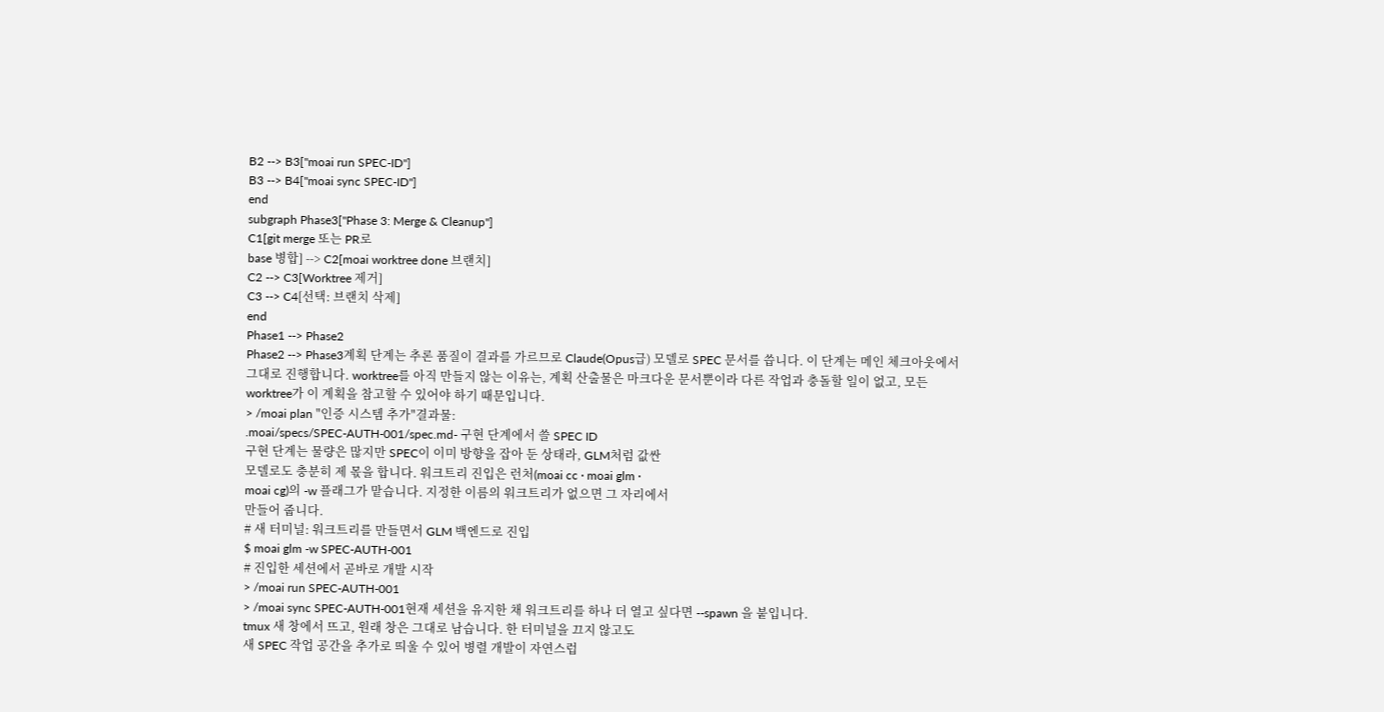B2 --> B3["moai run SPEC-ID"]
B3 --> B4["moai sync SPEC-ID"]
end
subgraph Phase3["Phase 3: Merge & Cleanup"]
C1[git merge 또는 PR로
base 병합] --> C2[moai worktree done 브랜치]
C2 --> C3[Worktree 제거]
C3 --> C4[선택: 브랜치 삭제]
end
Phase1 --> Phase2
Phase2 --> Phase3계획 단계는 추론 품질이 결과를 가르므로 Claude(Opus급) 모델로 SPEC 문서를 씁니다. 이 단계는 메인 체크아웃에서 그대로 진행합니다. worktree를 아직 만들지 않는 이유는, 계획 산출물은 마크다운 문서뿐이라 다른 작업과 충돌할 일이 없고, 모든 worktree가 이 계획을 참고할 수 있어야 하기 때문입니다.
> /moai plan "인증 시스템 추가"결과물:
.moai/specs/SPEC-AUTH-001/spec.md- 구현 단계에서 쓸 SPEC ID
구현 단계는 물량은 많지만 SPEC이 이미 방향을 잡아 둔 상태라, GLM처럼 값싼
모델로도 충분히 제 몫을 합니다. 워크트리 진입은 런처(moai cc · moai glm ·
moai cg)의 -w 플래그가 맡습니다. 지정한 이름의 워크트리가 없으면 그 자리에서
만들어 줍니다.
# 새 터미널: 워크트리를 만들면서 GLM 백엔드로 진입
$ moai glm -w SPEC-AUTH-001
# 진입한 세션에서 곧바로 개발 시작
> /moai run SPEC-AUTH-001
> /moai sync SPEC-AUTH-001현재 세션을 유지한 채 워크트리를 하나 더 열고 싶다면 --spawn 을 붙입니다.
tmux 새 창에서 뜨고, 원래 창은 그대로 남습니다. 한 터미널을 끄지 않고도
새 SPEC 작업 공간을 추가로 띄울 수 있어 병렬 개발이 자연스럽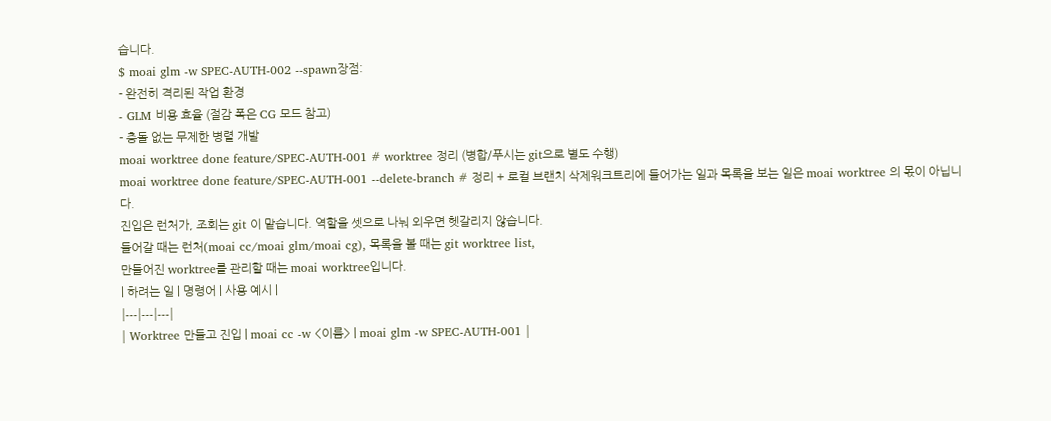습니다.
$ moai glm -w SPEC-AUTH-002 --spawn장점:
- 완전히 격리된 작업 환경
- GLM 비용 효율 (절감 폭은 CG 모드 참고)
- 충돌 없는 무제한 병렬 개발
moai worktree done feature/SPEC-AUTH-001 # worktree 정리 (병합/푸시는 git으로 별도 수행)
moai worktree done feature/SPEC-AUTH-001 --delete-branch # 정리 + 로컬 브랜치 삭제워크트리에 들어가는 일과 목록을 보는 일은 moai worktree 의 몫이 아닙니다.
진입은 런처가, 조회는 git 이 맡습니다. 역할을 셋으로 나눠 외우면 헷갈리지 않습니다.
들어갈 때는 런처(moai cc/moai glm/moai cg), 목록을 볼 때는 git worktree list,
만들어진 worktree를 관리할 때는 moai worktree입니다.
| 하려는 일 | 명령어 | 사용 예시 |
|---|---|---|
| Worktree 만들고 진입 | moai cc -w <이름> | moai glm -w SPEC-AUTH-001 |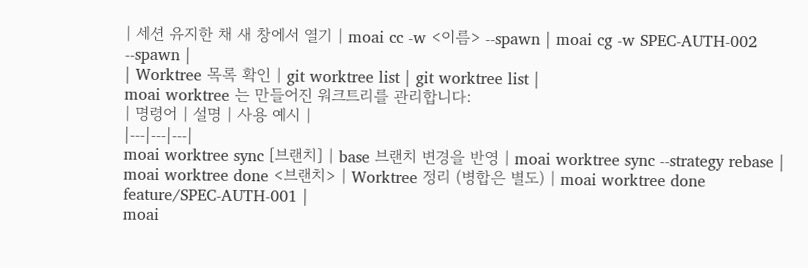| 세션 유지한 채 새 창에서 열기 | moai cc -w <이름> --spawn | moai cg -w SPEC-AUTH-002 --spawn |
| Worktree 목록 확인 | git worktree list | git worktree list |
moai worktree 는 만들어진 워크트리를 관리합니다:
| 명령어 | 설명 | 사용 예시 |
|---|---|---|
moai worktree sync [브랜치] | base 브랜치 변경을 반영 | moai worktree sync --strategy rebase |
moai worktree done <브랜치> | Worktree 정리 (병합은 별도) | moai worktree done feature/SPEC-AUTH-001 |
moai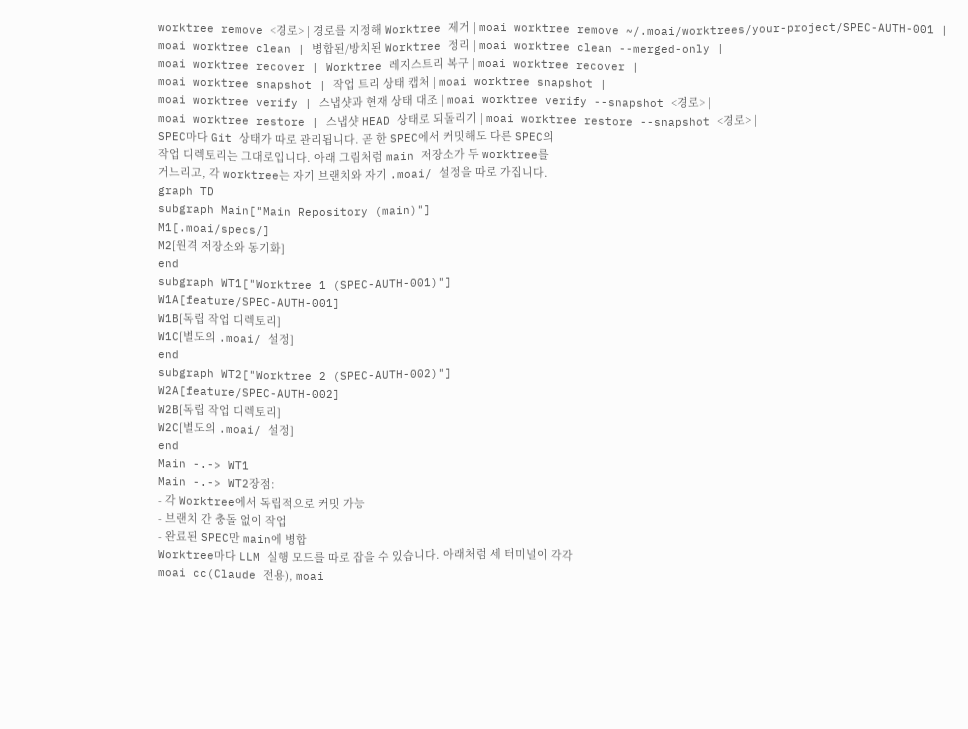worktree remove <경로> | 경로를 지정해 Worktree 제거 | moai worktree remove ~/.moai/worktrees/your-project/SPEC-AUTH-001 |
moai worktree clean | 병합된/방치된 Worktree 정리 | moai worktree clean --merged-only |
moai worktree recover | Worktree 레지스트리 복구 | moai worktree recover |
moai worktree snapshot | 작업 트리 상태 캡처 | moai worktree snapshot |
moai worktree verify | 스냅샷과 현재 상태 대조 | moai worktree verify --snapshot <경로> |
moai worktree restore | 스냅샷 HEAD 상태로 되돌리기 | moai worktree restore --snapshot <경로> |
SPEC마다 Git 상태가 따로 관리됩니다. 곧 한 SPEC에서 커밋해도 다른 SPEC의
작업 디렉토리는 그대로입니다. 아래 그림처럼 main 저장소가 두 worktree를
거느리고, 각 worktree는 자기 브랜치와 자기 .moai/ 설정을 따로 가집니다.
graph TD
subgraph Main["Main Repository (main)"]
M1[.moai/specs/]
M2[원격 저장소와 동기화]
end
subgraph WT1["Worktree 1 (SPEC-AUTH-001)"]
W1A[feature/SPEC-AUTH-001]
W1B[독립 작업 디렉토리]
W1C[별도의 .moai/ 설정]
end
subgraph WT2["Worktree 2 (SPEC-AUTH-002)"]
W2A[feature/SPEC-AUTH-002]
W2B[독립 작업 디렉토리]
W2C[별도의 .moai/ 설정]
end
Main -.-> WT1
Main -.-> WT2장점:
- 각 Worktree에서 독립적으로 커밋 가능
- 브랜치 간 충돌 없이 작업
- 완료된 SPEC만 main에 병합
Worktree마다 LLM 실행 모드를 따로 잡을 수 있습니다. 아래처럼 세 터미널이 각각
moai cc(Claude 전용), moai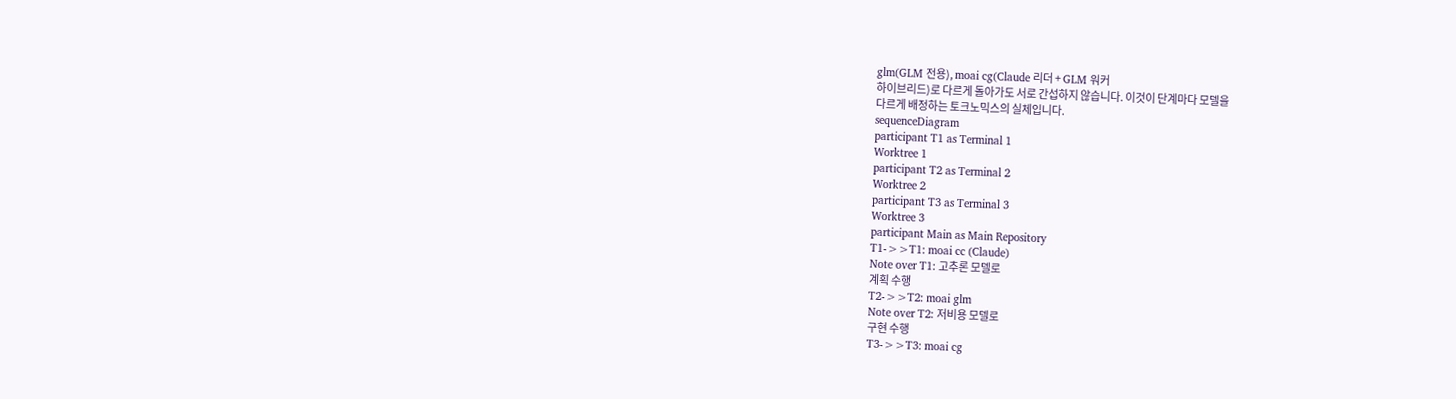glm(GLM 전용), moai cg(Claude 리더 + GLM 워커
하이브리드)로 다르게 돌아가도 서로 간섭하지 않습니다. 이것이 단계마다 모델을
다르게 배정하는 토크노믹스의 실체입니다.
sequenceDiagram
participant T1 as Terminal 1
Worktree 1
participant T2 as Terminal 2
Worktree 2
participant T3 as Terminal 3
Worktree 3
participant Main as Main Repository
T1->>T1: moai cc (Claude)
Note over T1: 고추론 모델로
계획 수행
T2->>T2: moai glm
Note over T2: 저비용 모델로
구현 수행
T3->>T3: moai cg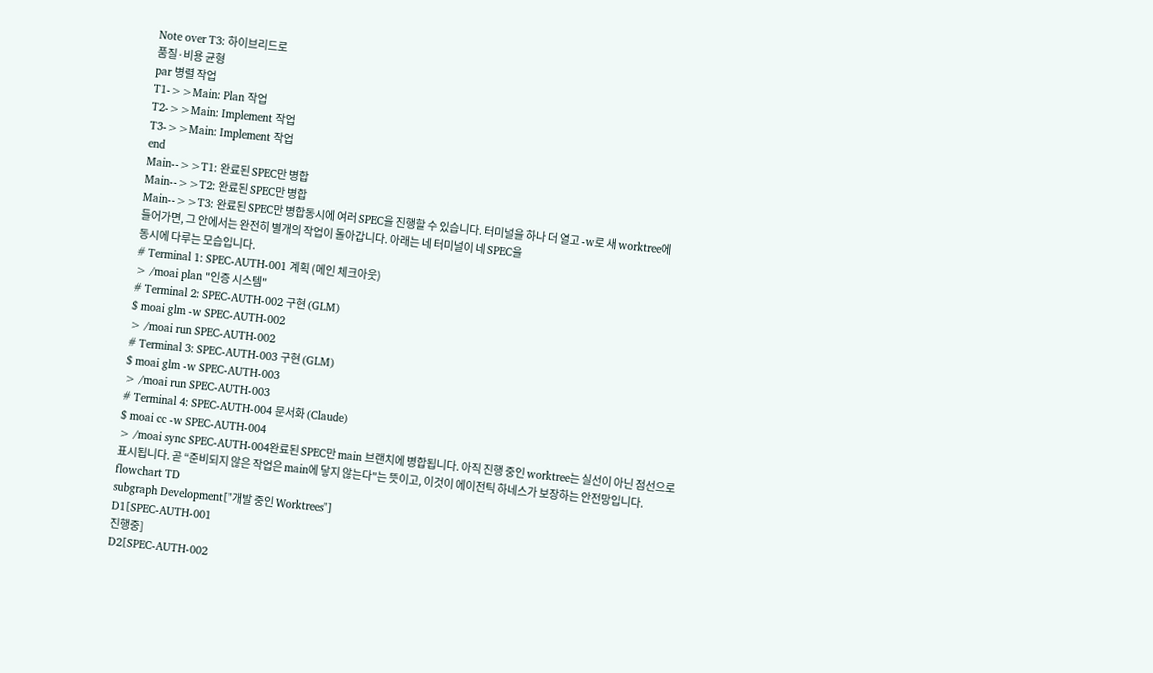Note over T3: 하이브리드로
품질·비용 균형
par 병렬 작업
T1->>Main: Plan 작업
T2->>Main: Implement 작업
T3->>Main: Implement 작업
end
Main-->>T1: 완료된 SPEC만 병합
Main-->>T2: 완료된 SPEC만 병합
Main-->>T3: 완료된 SPEC만 병합동시에 여러 SPEC을 진행할 수 있습니다. 터미널을 하나 더 열고 -w로 새 worktree에
들어가면, 그 안에서는 완전히 별개의 작업이 돌아갑니다. 아래는 네 터미널이 네 SPEC을
동시에 다루는 모습입니다.
# Terminal 1: SPEC-AUTH-001 계획 (메인 체크아웃)
> /moai plan "인증 시스템"
# Terminal 2: SPEC-AUTH-002 구현 (GLM)
$ moai glm -w SPEC-AUTH-002
> /moai run SPEC-AUTH-002
# Terminal 3: SPEC-AUTH-003 구현 (GLM)
$ moai glm -w SPEC-AUTH-003
> /moai run SPEC-AUTH-003
# Terminal 4: SPEC-AUTH-004 문서화 (Claude)
$ moai cc -w SPEC-AUTH-004
> /moai sync SPEC-AUTH-004완료된 SPEC만 main 브랜치에 병합됩니다. 아직 진행 중인 worktree는 실선이 아닌 점선으로 표시됩니다. 곧 “준비되지 않은 작업은 main에 닿지 않는다"는 뜻이고, 이것이 에이전틱 하네스가 보장하는 안전망입니다.
flowchart TD
subgraph Development["개발 중인 Worktrees"]
D1[SPEC-AUTH-001
진행중]
D2[SPEC-AUTH-002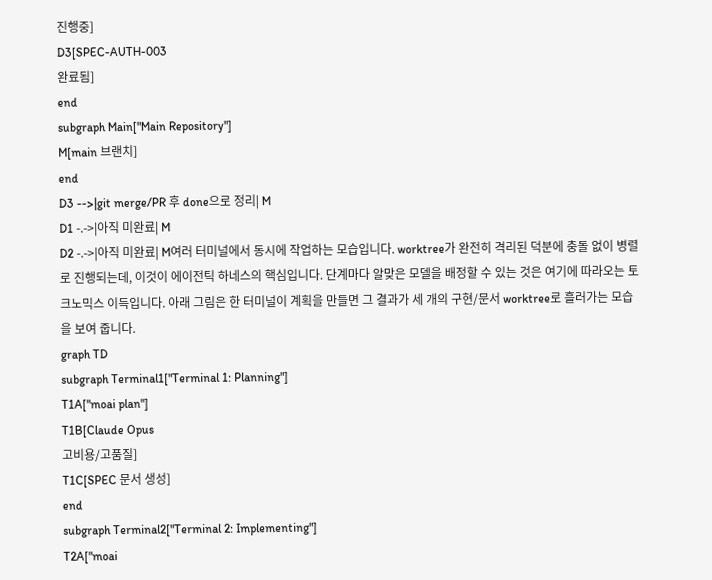진행중]
D3[SPEC-AUTH-003
완료됨]
end
subgraph Main["Main Repository"]
M[main 브랜치]
end
D3 -->|git merge/PR 후 done으로 정리| M
D1 -.->|아직 미완료| M
D2 -.->|아직 미완료| M여러 터미널에서 동시에 작업하는 모습입니다. worktree가 완전히 격리된 덕분에 충돌 없이 병렬로 진행되는데, 이것이 에이전틱 하네스의 핵심입니다. 단계마다 알맞은 모델을 배정할 수 있는 것은 여기에 따라오는 토크노믹스 이득입니다. 아래 그림은 한 터미널이 계획을 만들면 그 결과가 세 개의 구현/문서 worktree로 흘러가는 모습을 보여 줍니다.
graph TD
subgraph Terminal1["Terminal 1: Planning"]
T1A["moai plan"]
T1B[Claude Opus
고비용/고품질]
T1C[SPEC 문서 생성]
end
subgraph Terminal2["Terminal 2: Implementing"]
T2A["moai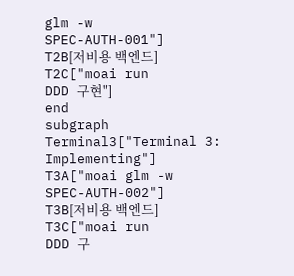glm -w
SPEC-AUTH-001"]
T2B[저비용 백엔드]
T2C["moai run
DDD 구현"]
end
subgraph Terminal3["Terminal 3: Implementing"]
T3A["moai glm -w
SPEC-AUTH-002"]
T3B[저비용 백엔드]
T3C["moai run
DDD 구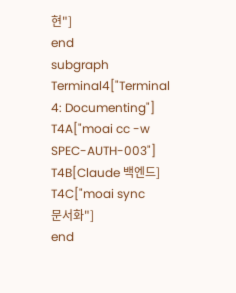현"]
end
subgraph Terminal4["Terminal 4: Documenting"]
T4A["moai cc -w
SPEC-AUTH-003"]
T4B[Claude 백엔드]
T4C["moai sync
문서화"]
end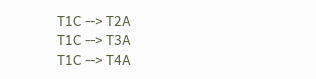T1C --> T2A
T1C --> T3A
T1C --> T4A